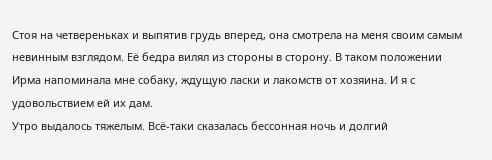Стоя на четвереньках и выпятив грудь вперед, она смотрела на меня своим самым невинным взглядом. Её бедра вилял из стороны в сторону. В таком положении Ирма напоминала мне собаку, ждущую ласки и лакомств от хозяина. И я с удовольствием ей их дам.
Утро выдалось тяжелым. Всё-таки сказалась бессонная ночь и долгий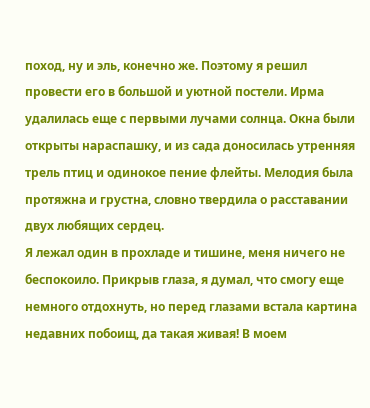поход, ну и эль, конечно же. Поэтому я решил провести его в большой и уютной постели. Ирма удалилась еще с первыми лучами солнца. Окна были открыты нараспашку, и из сада доносилась утренняя трель птиц и одинокое пение флейты. Мелодия была протяжна и грустна, словно твердила о расставании двух любящих сердец.
Я лежал один в прохладе и тишине, меня ничего не беспокоило. Прикрыв глаза, я думал, что смогу еще немного отдохнуть, но перед глазами встала картина недавних побоищ, да такая живая! В моем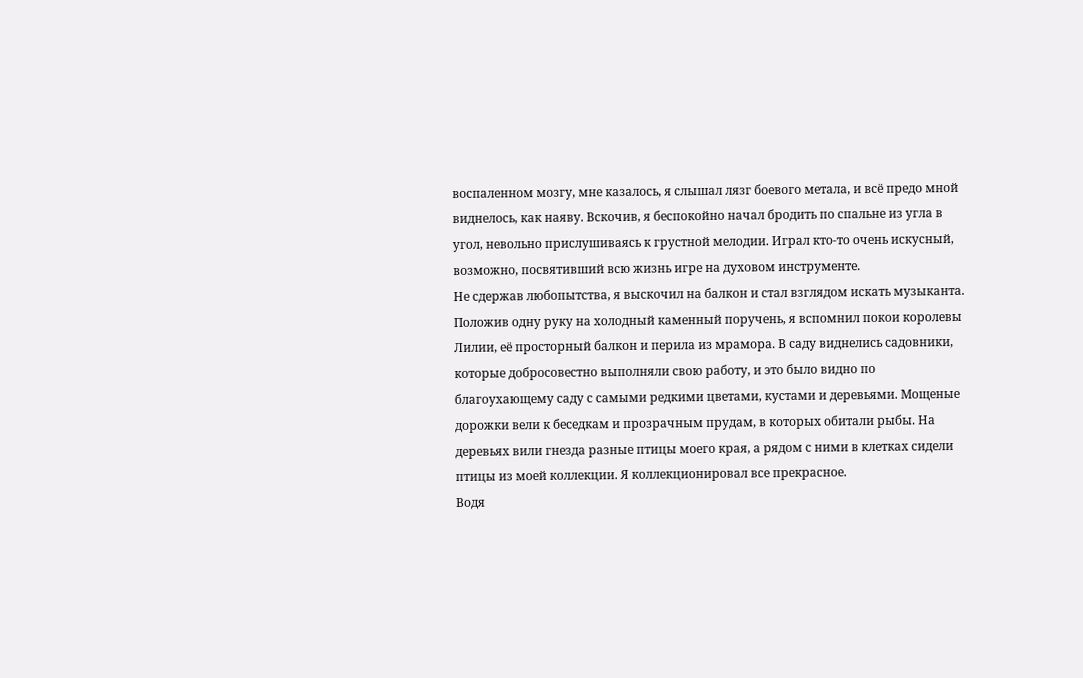воспаленном мозгу, мне казалось, я слышал лязг боевого метала, и всё предо мной виднелось, как наяву. Вскочив, я беспокойно начал бродить по спальне из угла в угол, невольно прислушиваясь к грустной мелодии. Играл кто-то очень искусный, возможно, посвятивший всю жизнь игре на духовом инструменте.
Не сдержав любопытства, я выскочил на балкон и стал взглядом искать музыканта. Положив одну руку на холодный каменный поручень, я вспомнил покои королевы Лилии, её просторный балкон и перила из мрамора. В саду виднелись садовники, которые добросовестно выполняли свою работу, и это было видно по благоухающему саду с самыми редкими цветами, кустами и деревьями. Мощеные дорожки вели к беседкам и прозрачным прудам, в которых обитали рыбы. На деревьях вили гнезда разные птицы моего края, а рядом с ними в клетках сидели птицы из моей коллекции. Я коллекционировал все прекрасное.
Водя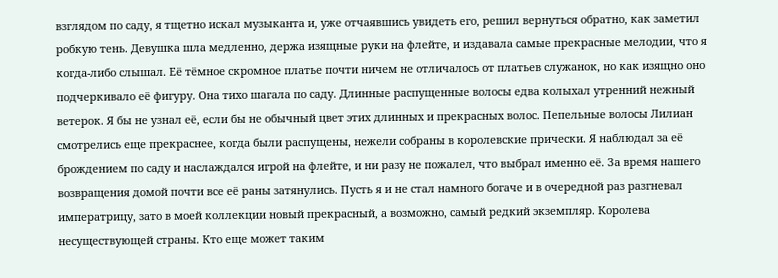взглядом по саду, я тщетно искал музыканта и, уже отчаявшись увидеть его, решил вернуться обратно, как заметил робкую тень. Девушка шла медленно, держа изящные руки на флейте, и издавала самые прекрасные мелодии, что я когда-либо слышал. Её тёмное скромное платье почти ничем не отличалось от платьев служанок, но как изящно оно подчеркивало её фигуру. Она тихо шагала по саду. Длинные распущенные волосы едва колыхал утренний нежный ветерок. Я бы не узнал её, если бы не обычный цвет этих длинных и прекрасных волос. Пепельные волосы Лилиан смотрелись еще прекраснее, когда были распущены, нежели собраны в королевские прически. Я наблюдал за её брождением по саду и наслаждался игрой на флейте, и ни разу не пожалел, что выбрал именно её. За время нашего возвращения домой почти все её раны затянулись. Пусть я и не стал намного богаче и в очередной раз разгневал императрицу, зато в моей коллекции новый прекрасный, а возможно, самый редкий экземпляр. Королева несуществующей страны. Кто еще может таким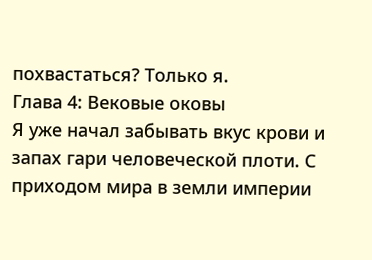похвастаться? Только я.
Глава 4: Вековые оковы
Я уже начал забывать вкус крови и запах гари человеческой плоти. С приходом мира в земли империи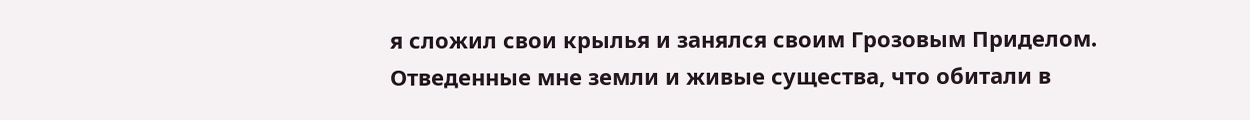я сложил свои крылья и занялся своим Грозовым Приделом. Отведенные мне земли и живые существа, что обитали в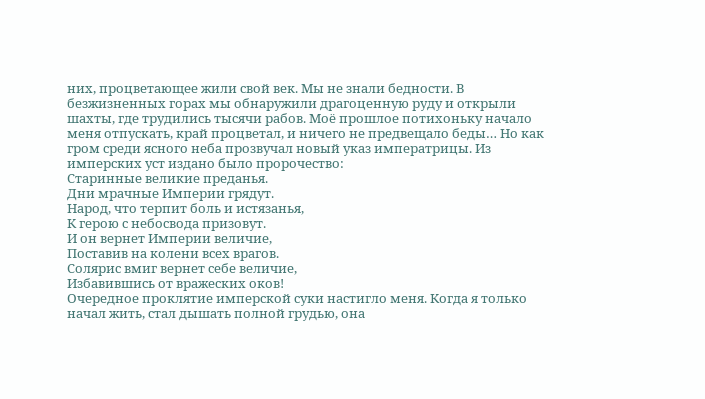них, процветающее жили свой век. Мы не знали бедности. В безжизненных горах мы обнаружили драгоценную руду и открыли шахты, где трудились тысячи рабов. Моё прошлое потихоньку начало меня отпускать, край процветал, и ничего не предвещало беды… Но как гром среди ясного неба прозвучал новый указ императрицы. Из имперских уст издано было пророчество:
Старинные великие преданья.
Дни мрачные Империи грядут.
Народ, что терпит боль и истязанья,
К герою с небосвода призовут.
И он вернет Империи величие,
Поставив на колени всех врагов.
Солярис вмиг вернет себе величие,
Избавившись от вражеских оков!
Очередное проклятие имперской суки настигло меня. Когда я только начал жить, стал дышать полной грудью, она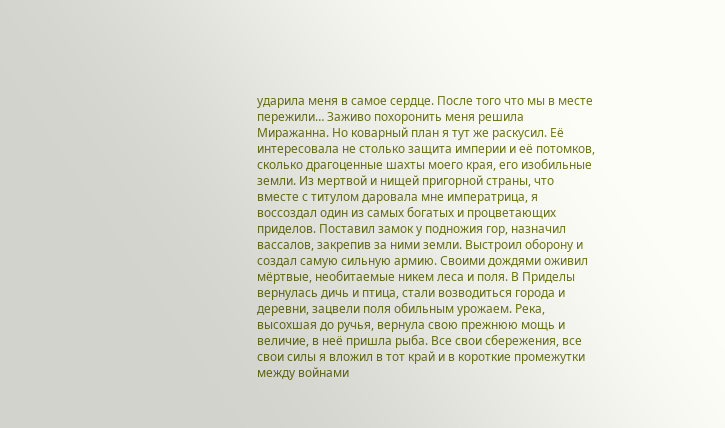ударила меня в самое сердце. После того что мы в месте пережили… Заживо похоронить меня решила Миражанна. Но коварный план я тут же раскусил. Её интересовала не столько защита империи и её потомков, сколько драгоценные шахты моего края, его изобильные земли. Из мертвой и нищей пригорной страны, что вместе с титулом даровала мне императрица, я воссоздал один из самых богатых и процветающих приделов. Поставил замок у подножия гор, назначил вассалов, закрепив за ними земли. Выстроил оборону и создал самую сильную армию. Своими дождями оживил мёртвые, необитаемые никем леса и поля. В Приделы вернулась дичь и птица, стали возводиться города и деревни, зацвели поля обильным урожаем. Река, высохшая до ручья, вернула свою прежнюю мощь и величие, в неё пришла рыба. Все свои сбережения, все свои силы я вложил в тот край и в короткие промежутки между войнами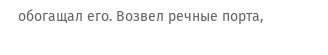обогащал его. Возвел речные порта,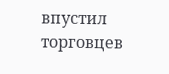впустил торговцев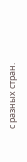с разных стран.